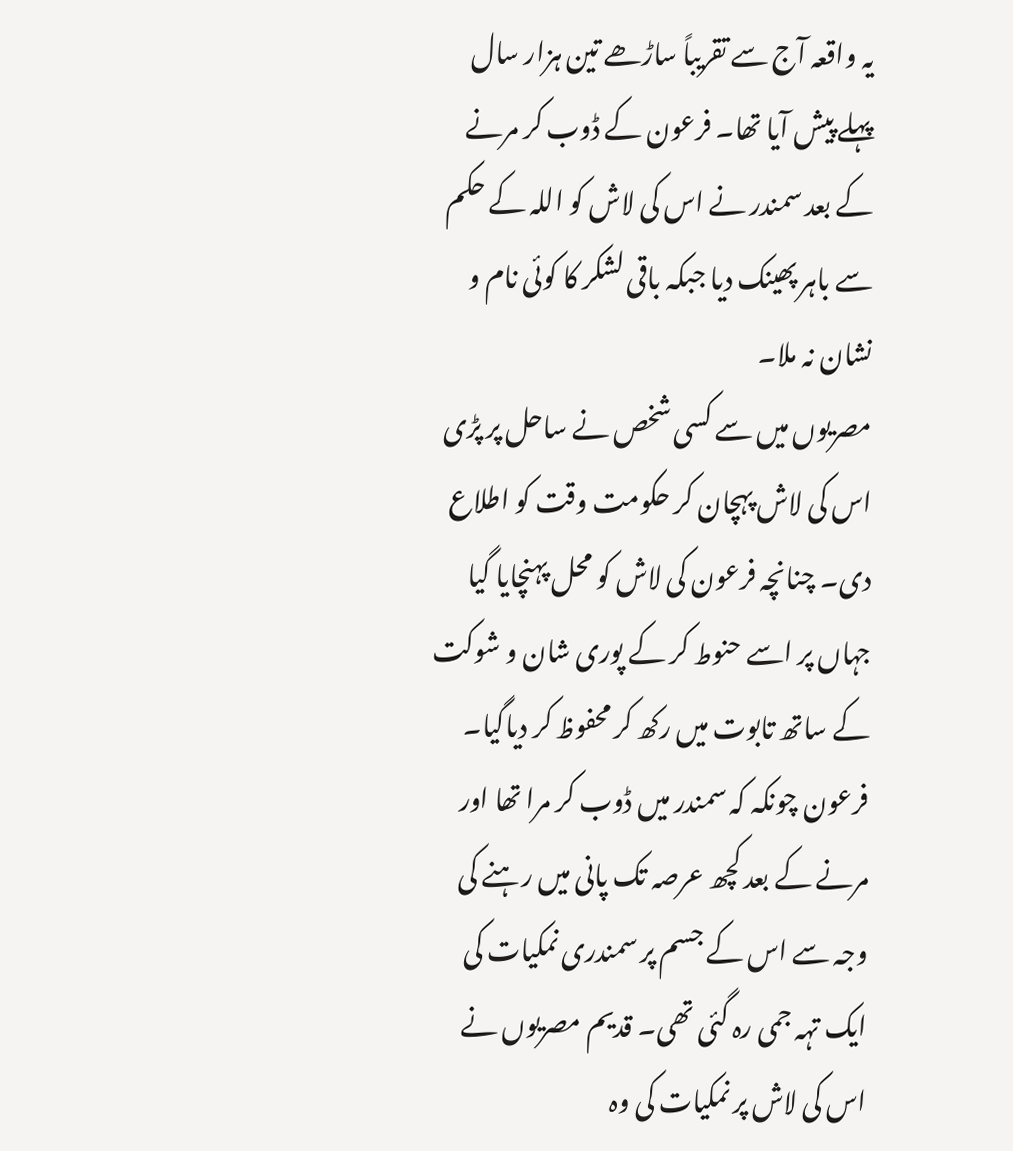یہ واقعہ آج سے تقریباً ساڑھے تین ہزار سال پہلے پیش آیا تھا۔ فرعون کے ڈوب کر مرنے کے بعد سمندر نے اس کی لاش کو اللہ کے حکم سے باہر پھینک دیا جبکہ باقی لشکر کا کوئی نام و نشان نہ ملا۔
مصریوں میں سے کسی شخص نے ساحل پر پڑی اس کی لاش پہچان کر حکومت وقت کو اطلاع دی۔ چنانچہ فرعون کی لاش کو محل پہنچایا گیا جہاں پر اسے حنوط کر کے پوری شان و شوکت کے ساتھ تابوت میں رکھ کر محفوظ کر دیاگیا۔
فرعون چونکہ کہ سمندر میں ڈوب کر مرا تھا اور مرنے کے بعد کچھ عرصہ تک پانی میں رہنے کی وجہ سے اس کے جسم پر سمندری نمکیات کی ایک تہہ جمی رہ گئی تھی۔ قدیم مصریوں نے اس کی لاش پر نمکیات کی وہ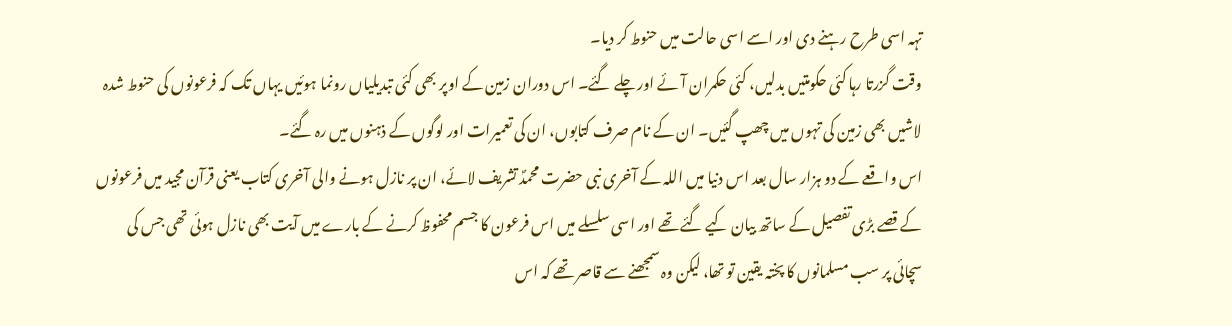تہہ اسی طرح رہنے دی اور اسے اسی حالت میں حنوط کر دیا۔
وقت گزرتا رہا کئی حکومتیں بدلیں، کئی حکمران آئے اور چلے گئے۔ اس دوران زمین کے اوپر بھی کئی تبدیلیاں رونما ہوئیں یہاں تک کہ فرعونوں کی حنوط شدہ لاشیں بھی زمین کی تہوں میں چھپ گئیں۔ ان کے نام صرف کتابوں، ان کی تعمیرات اور لوگوں کے ذہنوں میں رہ گئے۔
اس واقعے کے دو ہزار سال بعد اس دنیا میں اللہ کے آخری نبی حضرت محمدؐ تشریف لائے، ان پر نازل ہونے والی آخری کتاب یعنی قرآن مجید میں فرعونوں کے قصے بڑی تفصیل کے ساتھ بیان کیے گئے تھے اور اسی سلسلے میں اس فرعون کا جسم محفوظ کرنے کے بارے میں آیت بھی نازل ہوئی تھی جس کی سچائی پر سب مسلمانوں کا پختہ یقین تو تھا، لیکن وہ سمجھنے سے قاصر تھے کہ اس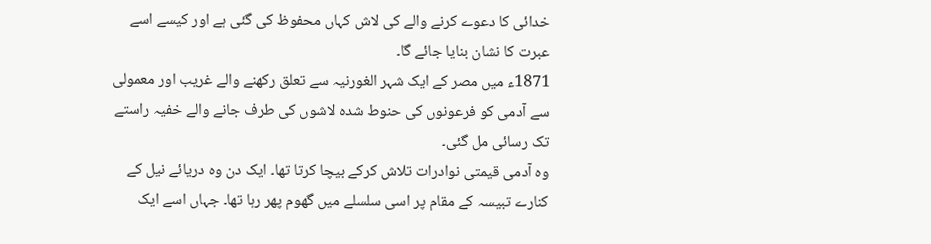خدائی کا دعوے کرنے والے کی لاش کہاں محفوظ کی گئی ہے اور کیسے اسے عبرت کا نشان بنایا جائے گا۔
1871ء میں مصر کے ایک شہر الغورنیہ سے تعلق رکھنے والے غریب اور معمولی سے آدمی کو فرعونوں کی حنوط شدہ لاشوں کی طرف جانے والے خفیہ راستے تک رسائی مل گئی۔
وہ آدمی قیمتی نوادرات تلاش کرکے بیچا کرتا تھا۔ ایک دن وہ دریائے نیل کے کنارے تبیسہ کے مقام پر اسی سلسلے میں گھوم پھر رہا تھا۔ جہاں اسے ایک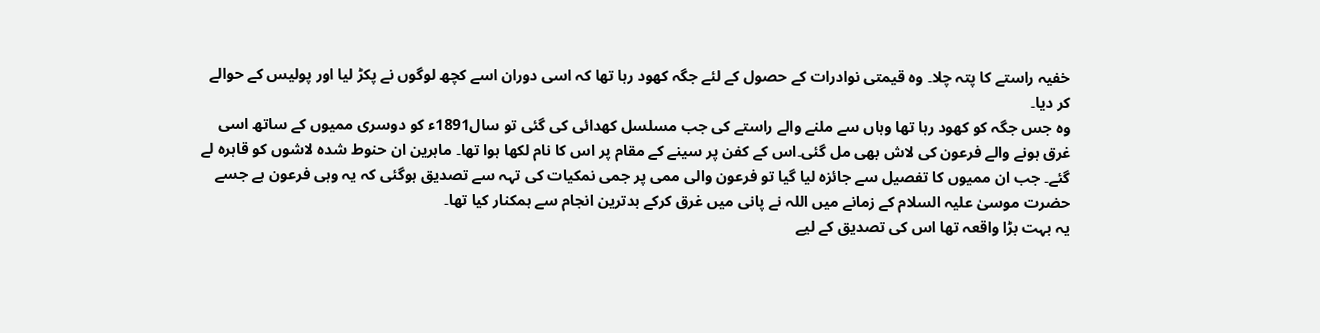خفیہ راستے کا پتہ چلا۔ وہ قیمتی نوادرات کے حصول کے لئے جگہ کھود رہا تھا کہ اسی دوران اسے کچھ لوگوں نے پکڑ لیا اور پولیس کے حوالے کر دیا۔
وہ جس جگہ کو کھود رہا تھا وہاں سے ملنے والے راستے کی جب مسلسل کھدائی کی گئی تو سال1891ء کو دوسری ممیوں کے ساتھ اسی غرق ہونے والے فرعون کی لاش بھی مل گئی۔اس کے کفن پر سینے کے مقام پر اس کا نام لکھا ہوا تھا۔ ماہرین ان حنوط شدہ لاشوں کو قاہرہ لے گئے۔ جب ان ممیوں کا تفصیل سے جائزہ لیا گیا تو فرعون والی ممی پر جمی نمکیات کی تہہ سے تصدیق ہوگئی کہ یہ وہی فرعون ہے جسے حضرت موسیٰ علیہ السلام کے زمانے میں اللہ نے پانی میں غرق کرکے بدترین انجام سے ہمکنار کیا تھا۔
یہ بہت بڑا واقعہ تھا اس کی تصدیق کے لیے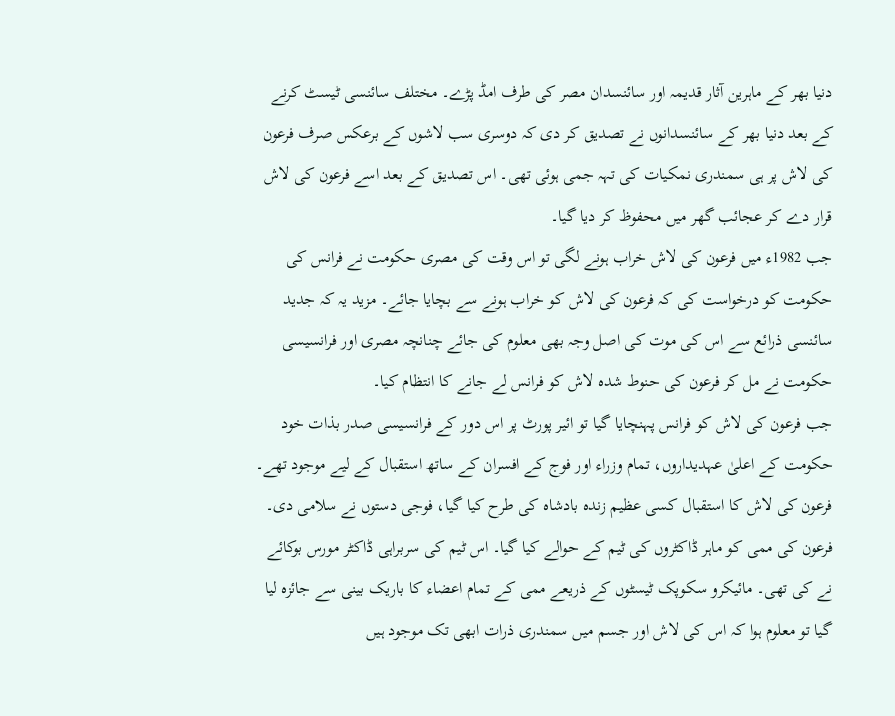دنیا بھر کے ماہرین آثار قدیمہ اور سائنسدان مصر کی طرف امڈ پڑے۔ مختلف سائنسی ٹیسٹ کرنے کے بعد دنیا بھر کے سائنسدانوں نے تصدیق کر دی کہ دوسری سب لاشوں کے برعکس صرف فرعون کی لاش پر ہی سمندری نمکیات کی تہہ جمی ہوئی تھی۔ اس تصدیق کے بعد اسے فرعون کی لاش قرار دے کر عجائب گھر میں محفوظ کر دیا گیا۔
جب 1982ء میں فرعون کی لاش خراب ہونے لگی تو اس وقت کی مصری حکومت نے فرانس کی حکومت کو درخواست کی کہ فرعون کی لاش کو خراب ہونے سے بچایا جائے۔ مزید یہ کہ جدید سائنسی ذرائع سے اس کی موت کی اصل وجہ بھی معلوم کی جائے چنانچہ مصری اور فرانسیسی حکومت نے مل کر فرعون کی حنوط شدہ لاش کو فرانس لے جانے کا انتظام کیا۔
جب فرعون کی لاش کو فرانس پہنچایا گیا تو ائیر پورٹ پر اس دور کے فرانسیسی صدر بذات خود حکومت کے اعلیٰ عہدیداروں، تمام وزراء اور فوج کے افسران کے ساتھ استقبال کے لیے موجود تھے۔
فرعون کی لاش کا استقبال کسی عظیم زندہ بادشاہ کی طرح کیا گیا، فوجی دستوں نے سلامی دی۔ فرعون کی ممی کو ماہر ڈاکٹروں کی ٹیم کے حوالے کیا گیا۔ اس ٹیم کی سربراہی ڈاکٹر مورس بوکائے نے کی تھی۔ مائیکرو سکوپک ٹیسٹوں کے ذریعے ممی کے تمام اعضاء کا باریک بینی سے جائزہ لیا گیا تو معلوم ہوا کہ اس کی لاش اور جسم میں سمندری ذرات ابھی تک موجود ہیں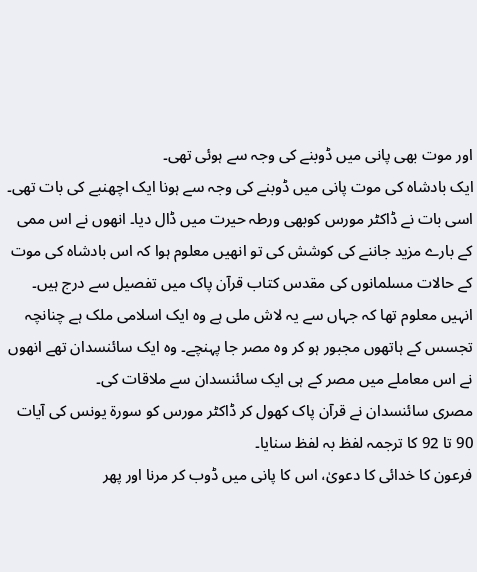اور موت بھی پانی میں ڈوبنے کی وجہ سے ہوئی تھی۔
ایک بادشاہ کی موت پانی میں ڈوبنے کی وجہ سے ہونا ایک اچھنبے کی بات تھی۔ اسی بات نے ڈاکٹر مورس کوبھی ورطہ حیرت میں ڈال دیا۔ انھوں نے اس ممی کے بارے مزید جاننے کی کوشش کی تو انھیں معلوم ہوا کہ اس بادشاہ کی موت کے حالات مسلمانوں کی مقدس کتاب قرآن پاک میں تفصیل سے درج ہیں۔ انہیں معلوم تھا کہ جہاں سے یہ لاش ملی ہے وہ ایک اسلامی ملک ہے چنانچہ تجسس کے ہاتھوں مجبور ہو کر وہ مصر جا پہنچے۔ وہ ایک سائنسدان تھے انھوں نے اس معاملے میں مصر کے ہی ایک سائنسدان سے ملاقات کی۔
مصری سائنسدان نے قرآن پاک کھول کر ڈاکٹر مورس کو سورۃ یونس کی آیات 90 تا 92 کا ترجمہ لفظ بہ لفظ سنایا۔
فرعون کا خدائی کا دعویٰ، اس کا پانی میں ڈوب کر مرنا اور پھر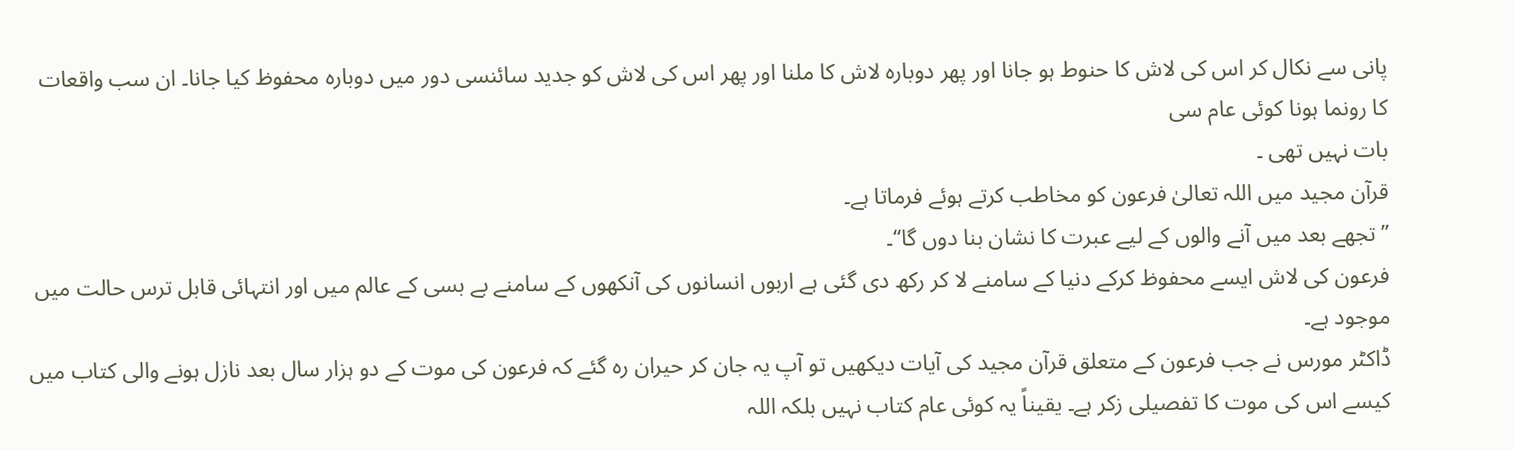پانی سے نکال کر اس کی لاش کا حنوط ہو جانا اور پھر دوبارہ لاش کا ملنا اور پھر اس کی لاش کو جدید سائنسی دور میں دوبارہ محفوظ کیا جانا۔ ان سب واقعات کا رونما ہونا کوئی عام سی
بات نہیں تھی ۔
قرآن مجید میں اللہ تعالیٰ فرعون کو مخاطب کرتے ہوئے فرماتا ہے۔
’’تجھے بعد میں آنے والوں کے لیے عبرت کا نشان بنا دوں گا‘‘۔
فرعون کی لاش ایسے محفوظ کرکے دنیا کے سامنے لا کر رکھ دی گئی ہے اربوں انسانوں کی آنکھوں کے سامنے بے بسی کے عالم میں اور انتہائی قابل ترس حالت میں موجود ہے۔
ڈاکٹر مورس نے جب فرعون کے متعلق قرآن مجید کی آیات دیکھیں تو آپ یہ جان کر حیران رہ گئے کہ فرعون کی موت کے دو ہزار سال بعد نازل ہونے والی کتاب میں کیسے اس کی موت کا تفصیلی زکر ہے۔ یقیناً یہ کوئی عام کتاب نہیں بلکہ اللہ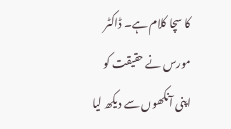کا سچا کلام ہے۔ ڈاکٹر مورس نے حقیقت کو اپنی آنکھوں سے دیکھ لیا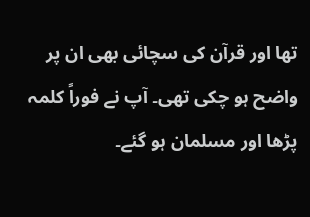تھا اور قرآن کی سچائی بھی ان پر واضح ہو چکی تھی۔ آپ نے فوراً کلمہ پڑھا اور مسلمان ہو گئے۔